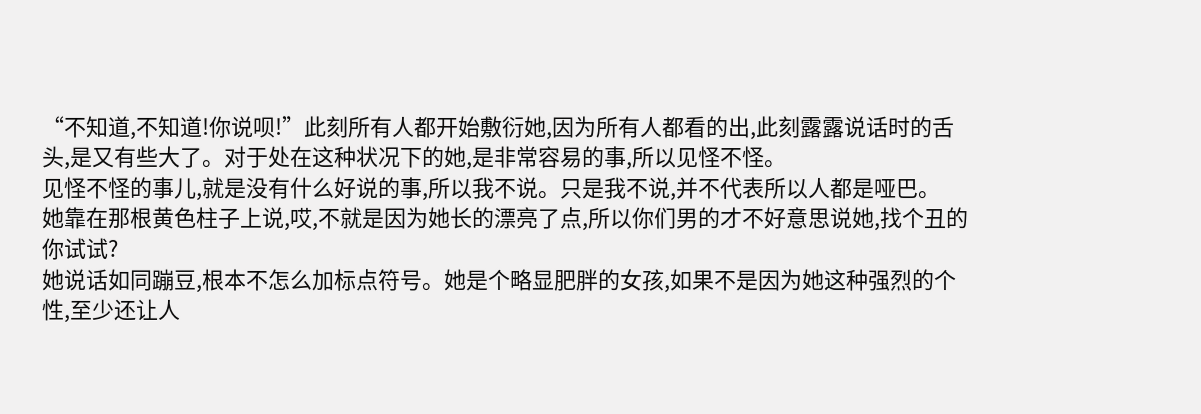“不知道,不知道!你说呗!”此刻所有人都开始敷衍她,因为所有人都看的出,此刻露露说话时的舌头,是又有些大了。对于处在这种状况下的她,是非常容易的事,所以见怪不怪。
见怪不怪的事儿,就是没有什么好说的事,所以我不说。只是我不说,并不代表所以人都是哑巴。
她靠在那根黄色柱子上说,哎,不就是因为她长的漂亮了点,所以你们男的才不好意思说她,找个丑的你试试?
她说话如同蹦豆,根本不怎么加标点符号。她是个略显肥胖的女孩,如果不是因为她这种强烈的个性,至少还让人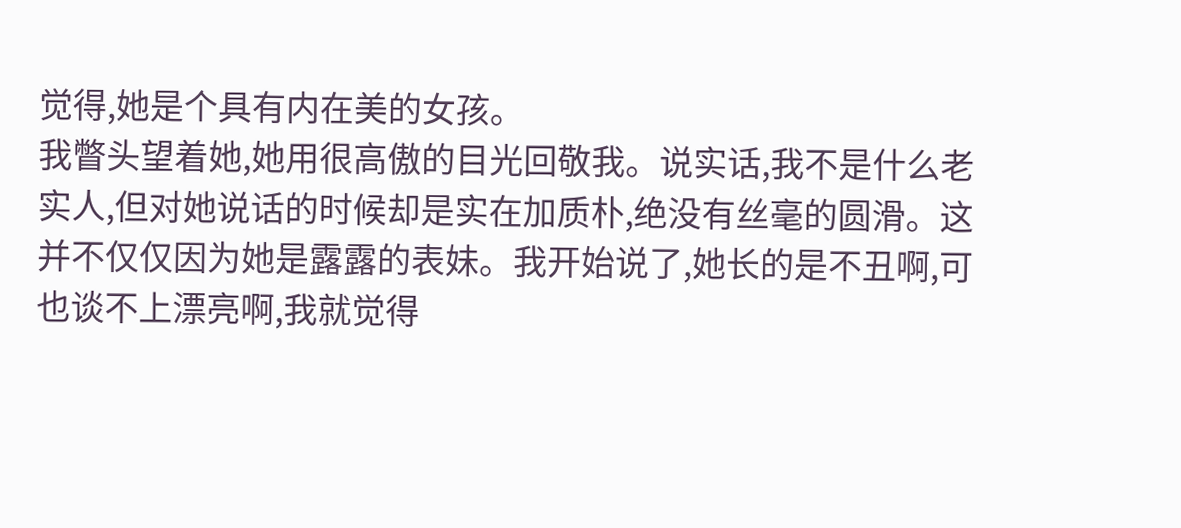觉得,她是个具有内在美的女孩。
我瞥头望着她,她用很高傲的目光回敬我。说实话,我不是什么老实人,但对她说话的时候却是实在加质朴,绝没有丝毫的圆滑。这并不仅仅因为她是露露的表妹。我开始说了,她长的是不丑啊,可也谈不上漂亮啊,我就觉得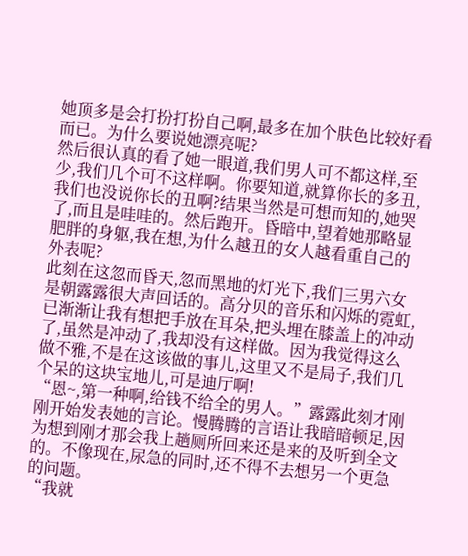她顶多是会打扮打扮自己啊,最多在加个肤色比较好看而已。为什么要说她漂亮呢?
然后很认真的看了她一眼道,我们男人可不都这样,至少,我们几个可不这样啊。你要知道,就算你长的多丑,我们也没说你长的丑啊?结果当然是可想而知的,她哭了,而且是哇哇的。然后跑开。昏暗中,望着她那略显肥胖的身躯,我在想,为什么越丑的女人越看重自己的外表呢?
此刻在这忽而昏天,忽而黑地的灯光下,我们三男六女是朝露露很大声回话的。高分贝的音乐和闪烁的霓虹,已渐渐让我有想把手放在耳朵,把头埋在膝盖上的冲动了,虽然是冲动了,我却没有这样做。因为我觉得这么做不雅,不是在这该做的事儿,这里又不是局子,我们几个呆的这块宝地儿,可是迪厅啊!
“恩~,第一种啊,给钱不给全的男人。”露露此刻才刚刚开始发表她的言论。慢腾腾的言语让我暗暗顿足,因为想到刚才那会我上趟厕所回来还是来的及听到全文的。不像现在,尿急的同时,还不得不去想另一个更急的问题。
“我就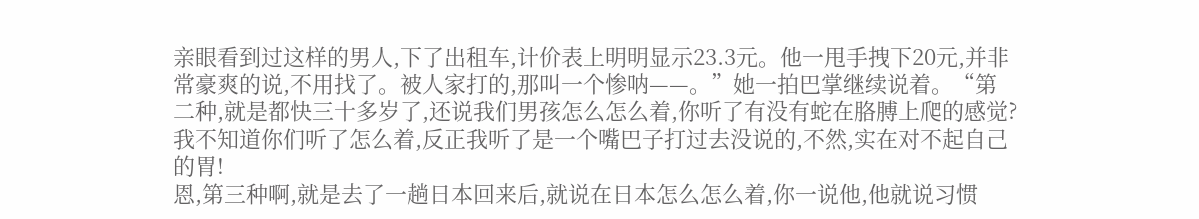亲眼看到过这样的男人,下了出租车,计价表上明明显示23.3元。他一甩手拽下20元,并非常豪爽的说,不用找了。被人家打的,那叫一个惨呐——。”她一拍巴掌继续说着。“第二种,就是都快三十多岁了,还说我们男孩怎么怎么着,你听了有没有蛇在胳膊上爬的感觉?我不知道你们听了怎么着,反正我听了是一个嘴巴子打过去没说的,不然,实在对不起自己的胃!
恩,第三种啊,就是去了一趟日本回来后,就说在日本怎么怎么着,你一说他,他就说习惯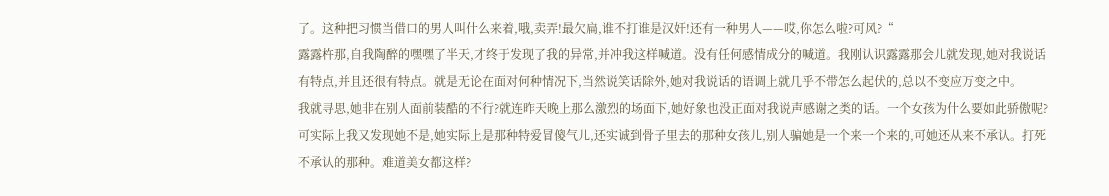了。这种把习惯当借口的男人叫什么来着,哦,卖弄!最欠扁,谁不打谁是汉奸!还有一种男人——哎,你怎么啦?可风?“
露露杵那,自我陶醉的嘿嘿了半天,才终于发现了我的异常,并冲我这样喊道。没有任何感情成分的喊道。我刚认识露露那会儿就发现,她对我说话有特点,并且还很有特点。就是无论在面对何种情况下,当然说笑话除外,她对我说话的语调上就几乎不带怎么起伏的,总以不变应万变之中。
我就寻思,她非在别人面前装酷的不行?就连昨天晚上那么激烈的场面下,她好象也没正面对我说声感谢之类的话。一个女孩为什么要如此骄傲呢?可实际上我又发现她不是,她实际上是那种特爱冒傻气儿,还实诚到骨子里去的那种女孩儿,别人骗她是一个来一个来的,可她还从来不承认。打死不承认的那种。难道美女都这样?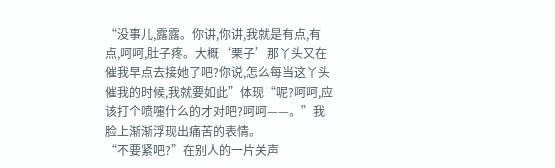“没事儿,露露。你讲,你讲,我就是有点,有点,呵呵,肚子疼。大概‘栗子’那丫头又在催我早点去接她了吧?你说,怎么每当这丫头催我的时候,我就要如此”体现“呢?呵呵,应该打个喷嚏什么的才对吧?呵呵——。”我脸上渐渐浮现出痛苦的表情。
“不要紧吧?”在别人的一片关声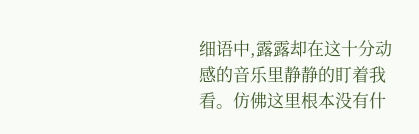细语中,露露却在这十分动感的音乐里静静的盯着我看。仿佛这里根本没有什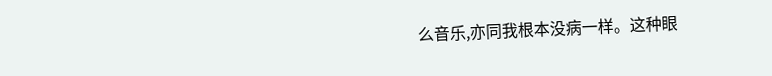么音乐,亦同我根本没病一样。这种眼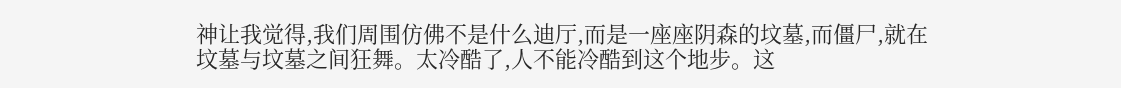神让我觉得,我们周围仿佛不是什么迪厅,而是一座座阴森的坟墓,而僵尸,就在坟墓与坟墓之间狂舞。太冷酷了,人不能冷酷到这个地步。这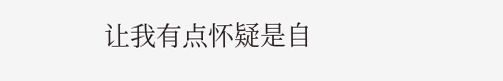让我有点怀疑是自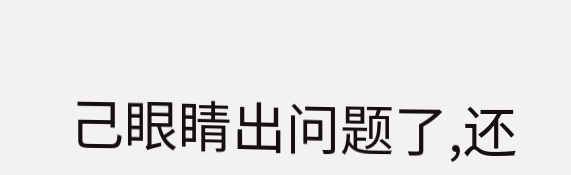己眼睛出问题了,还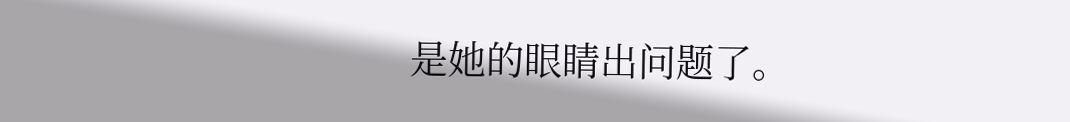是她的眼睛出问题了。